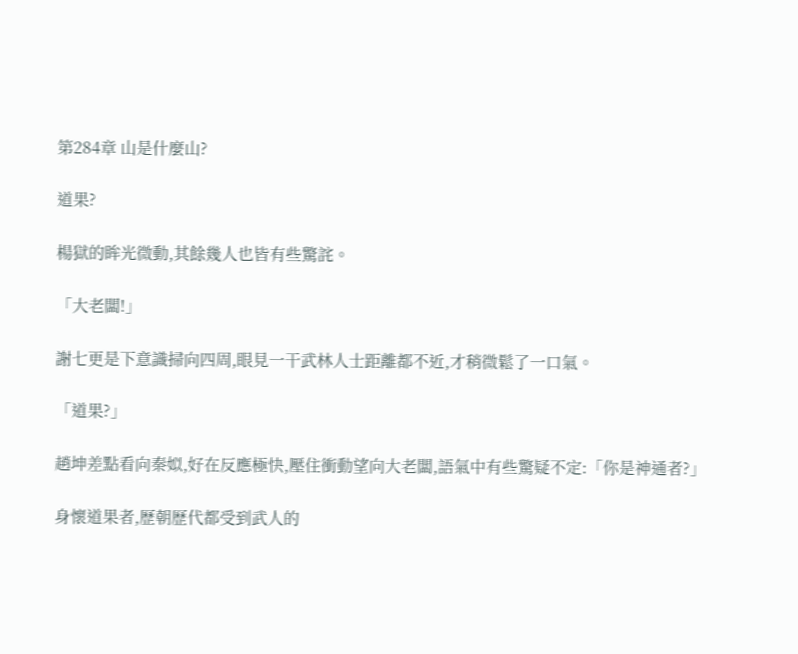第284章 山是什麼山?

道果?

楊獄的眸光微動,其餘幾人也皆有些驚詫。

「大老闆!」

謝七更是下意識掃向四周,眼見一干武林人士距離都不近,才稍微鬆了一口氣。

「道果?」

趙坤差點看向秦姒,好在反應極快,壓住衝動望向大老闆,語氣中有些驚疑不定:「你是神通者?」

身懷道果者,歷朝歷代都受到武人的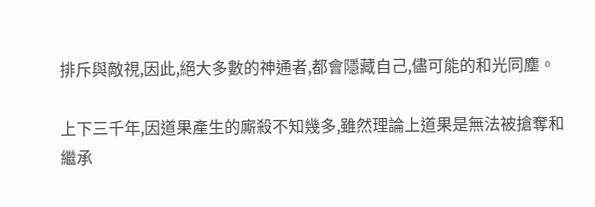排斥與敵視,因此,絕大多數的神通者,都會隱藏自己,儘可能的和光同塵。

上下三千年,因道果產生的廝殺不知幾多,雖然理論上道果是無法被搶奪和繼承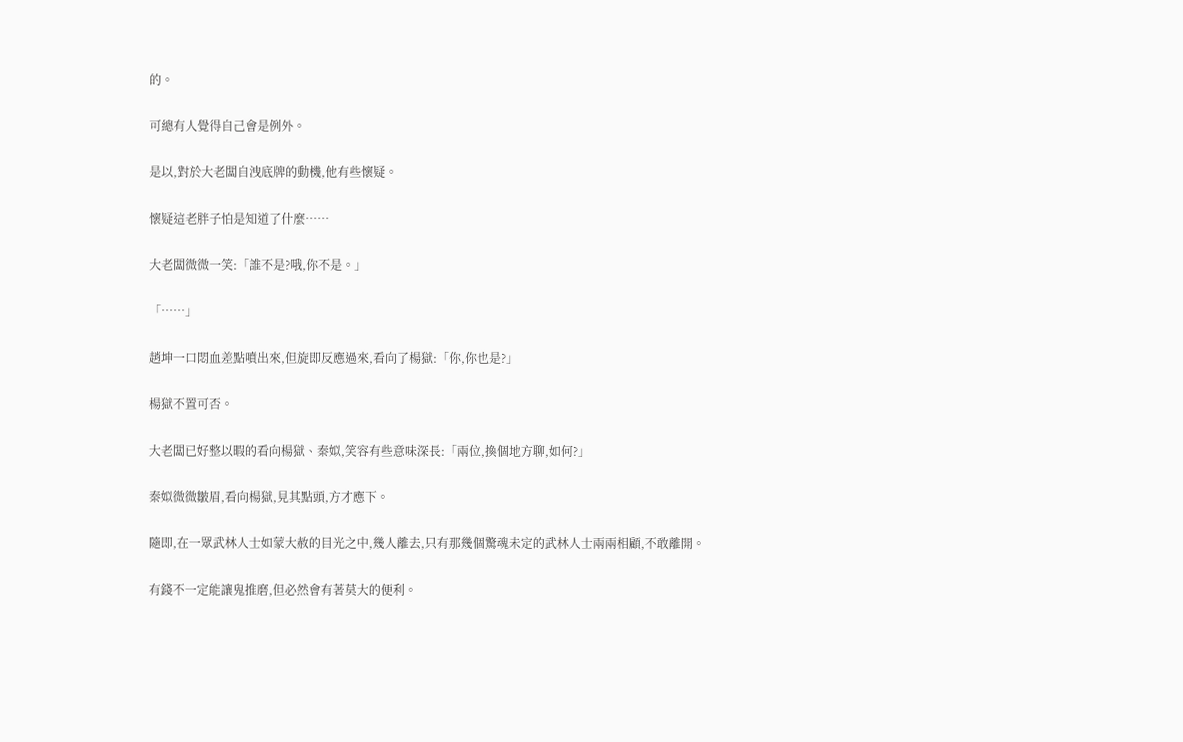的。

可總有人覺得自己會是例外。

是以,對於大老闆自洩底牌的動機,他有些懷疑。

懷疑這老胖子怕是知道了什麼……

大老闆微微一笑:「誰不是?哦,你不是。」

「……」

趙坤一口悶血差點噴出來,但旋即反應過來,看向了楊獄:「你,你也是?」

楊獄不置可否。

大老闆已好整以暇的看向楊獄、秦姒,笑容有些意味深長:「兩位,換個地方聊,如何?」

秦姒微微皺眉,看向楊獄,見其點頭,方才應下。

隨即,在一眾武林人士如蒙大赦的目光之中,幾人離去,只有那幾個驚魂未定的武林人士兩兩相顧,不敢離開。

有錢不一定能讓鬼推磨,但必然會有著莫大的便利。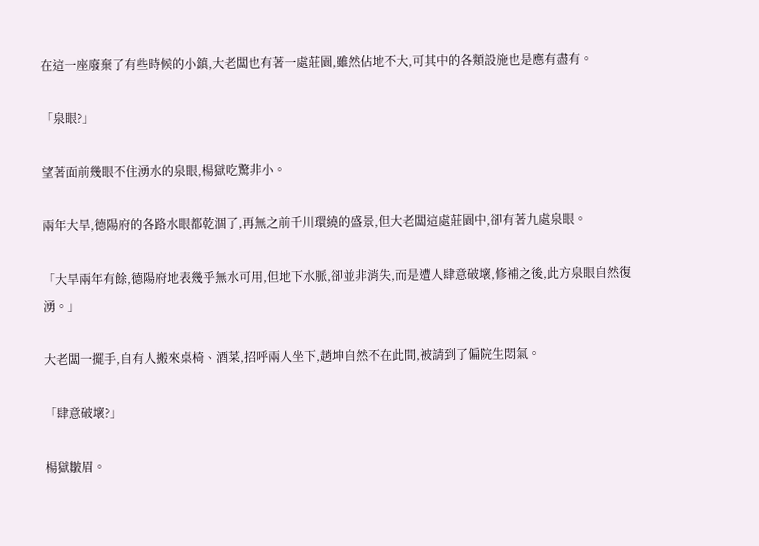在這一座廢棄了有些時候的小鎮,大老闆也有著一處莊園,雖然佔地不大,可其中的各類設施也是應有盡有。

「泉眼?」

望著面前幾眼不住湧水的泉眼,楊獄吃驚非小。

兩年大旱,德陽府的各路水眼都乾涸了,再無之前千川環繞的盛景,但大老闆這處莊園中,卻有著九處泉眼。

「大旱兩年有餘,德陽府地表幾乎無水可用,但地下水脈,卻並非消失,而是遭人肆意破壞,修補之後,此方泉眼自然復湧。」

大老闆一擺手,自有人搬來桌椅、酒菜,招呼兩人坐下,趙坤自然不在此間,被請到了偏院生悶氣。

「肆意破壞?」

楊獄皺眉。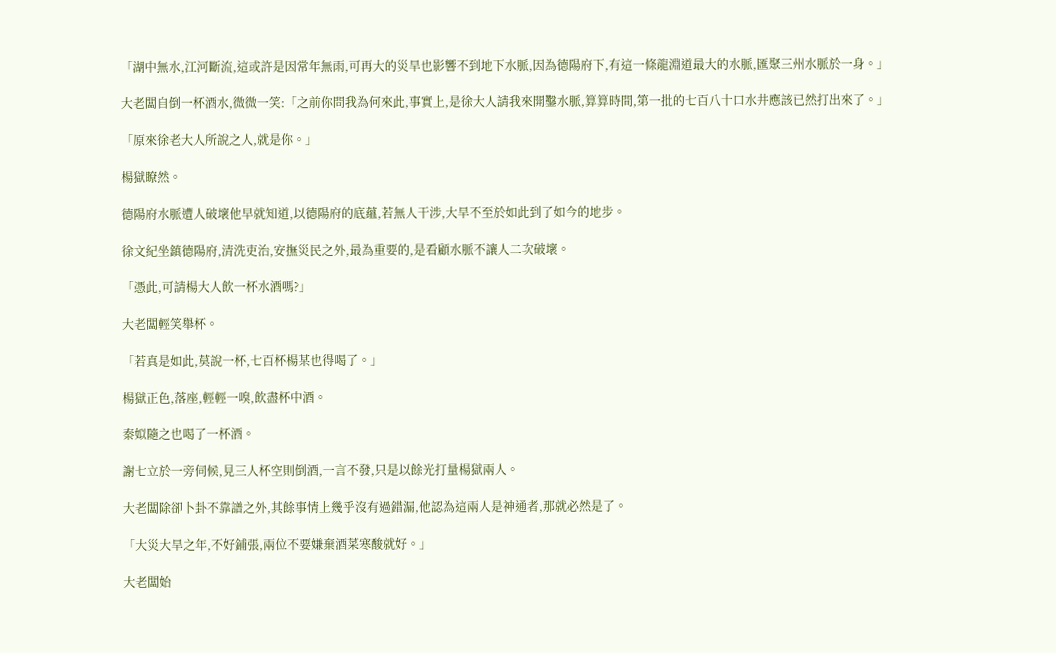「湖中無水,江河斷流,這或許是因常年無雨,可再大的災旱也影響不到地下水脈,因為德陽府下,有這一條龍淵道最大的水脈,匯聚三州水脈於一身。」

大老闆自倒一杯酒水,微微一笑:「之前你問我為何來此,事實上,是徐大人請我來開鑿水脈,算算時間,第一批的七百八十口水井應該已然打出來了。」

「原來徐老大人所說之人,就是你。」

楊獄瞭然。

德陽府水脈遭人破壞他早就知道,以德陽府的底蘊,若無人干涉,大旱不至於如此到了如今的地步。

徐文紀坐鎮德陽府,清洗吏治,安撫災民之外,最為重要的,是看顧水脈不讓人二次破壞。

「憑此,可請楊大人飲一杯水酒嗎?」

大老闆輕笑舉杯。

「若真是如此,莫說一杯,七百杯楊某也得喝了。」

楊獄正色,落座,輕輕一嗅,飲盡杯中酒。

秦姒隨之也喝了一杯酒。

謝七立於一旁伺候,見三人杯空則倒酒,一言不發,只是以餘光打量楊獄兩人。

大老闆除卻卜卦不靠譜之外,其餘事情上幾乎沒有過錯漏,他認為這兩人是神通者,那就必然是了。

「大災大旱之年,不好鋪張,兩位不要嫌棄酒菜寒酸就好。」

大老闆始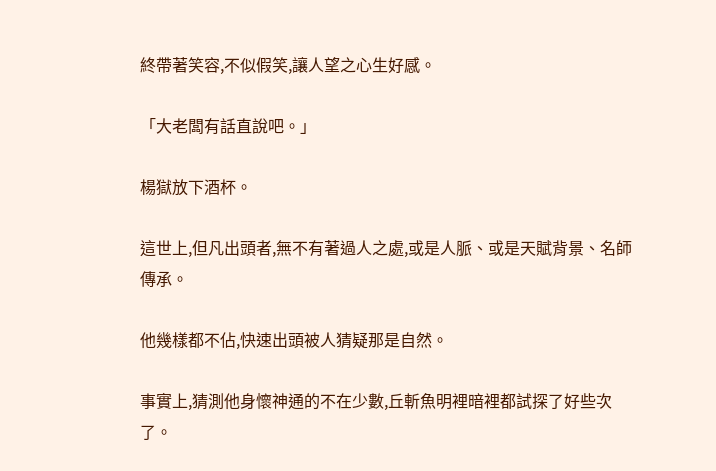終帶著笑容,不似假笑,讓人望之心生好感。

「大老闆有話直說吧。」

楊獄放下酒杯。

這世上,但凡出頭者,無不有著過人之處,或是人脈、或是天賦背景、名師傳承。

他幾樣都不佔,快速出頭被人猜疑那是自然。

事實上,猜測他身懷神通的不在少數,丘斬魚明裡暗裡都試探了好些次了。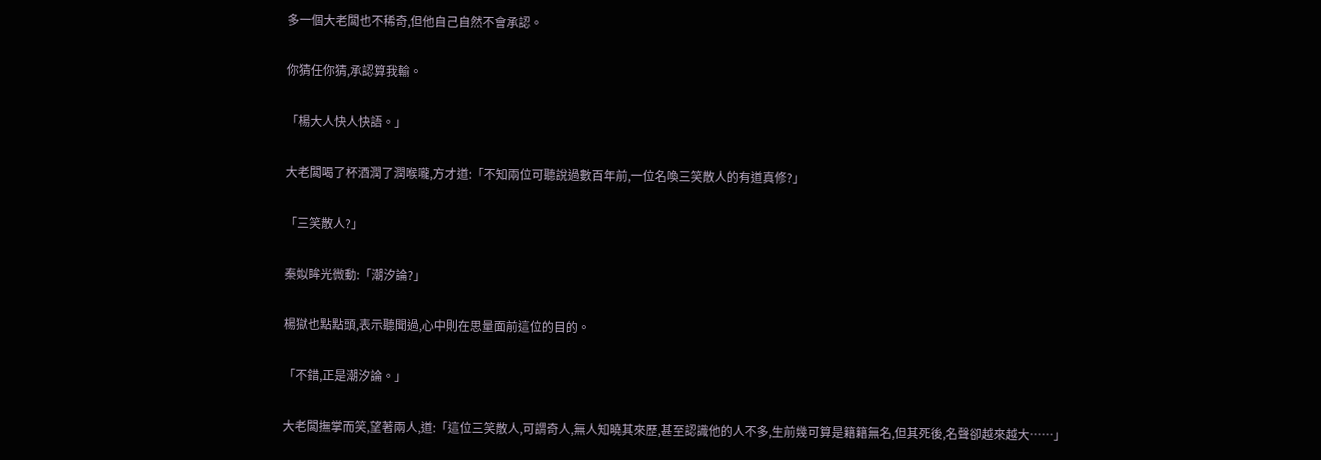多一個大老闆也不稀奇,但他自己自然不會承認。

你猜任你猜,承認算我輸。

「楊大人快人快語。」

大老闆喝了杯酒潤了潤喉嚨,方才道:「不知兩位可聽說過數百年前,一位名喚三笑散人的有道真修?」

「三笑散人?」

秦姒眸光微動:「潮汐論?」

楊獄也點點頭,表示聽聞過,心中則在思量面前這位的目的。

「不錯,正是潮汐論。」

大老闆撫掌而笑,望著兩人,道:「這位三笑散人,可謂奇人,無人知曉其來歷,甚至認識他的人不多,生前幾可算是籍籍無名,但其死後,名聲卻越來越大……」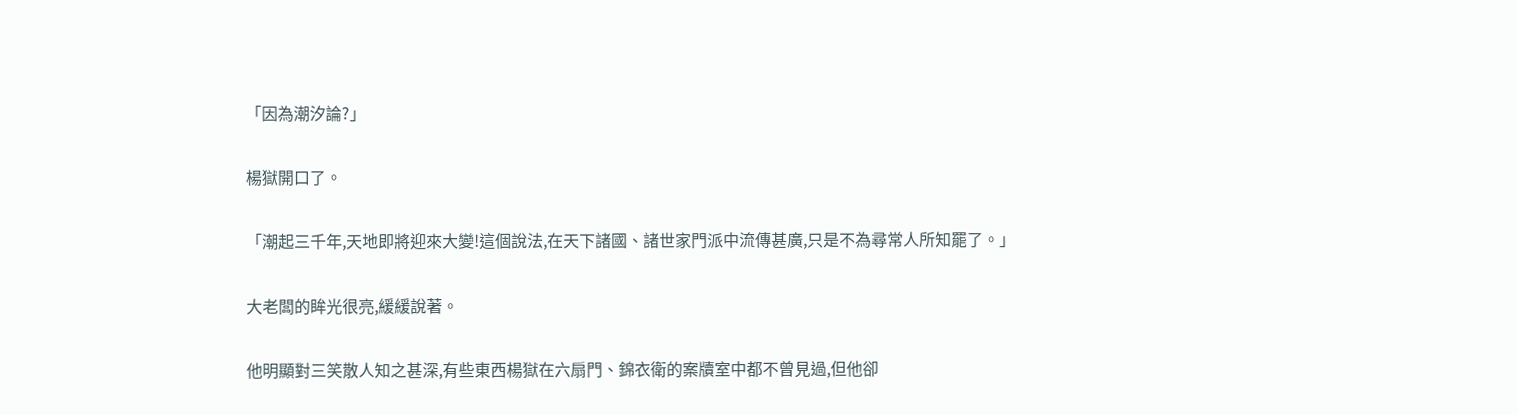「因為潮汐論?」

楊獄開口了。

「潮起三千年,天地即將迎來大變!這個說法,在天下諸國、諸世家門派中流傳甚廣,只是不為尋常人所知罷了。」

大老闆的眸光很亮,緩緩說著。

他明顯對三笑散人知之甚深,有些東西楊獄在六扇門、錦衣衛的案牘室中都不曾見過,但他卻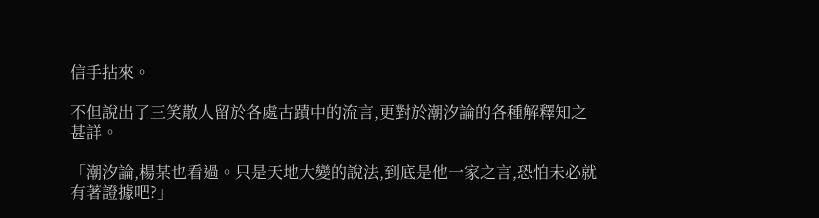信手拈來。

不但說出了三笑散人留於各處古蹟中的流言,更對於潮汐論的各種解釋知之甚詳。

「潮汐論,楊某也看過。只是天地大變的說法,到底是他一家之言,恐怕未必就有著證據吧?」